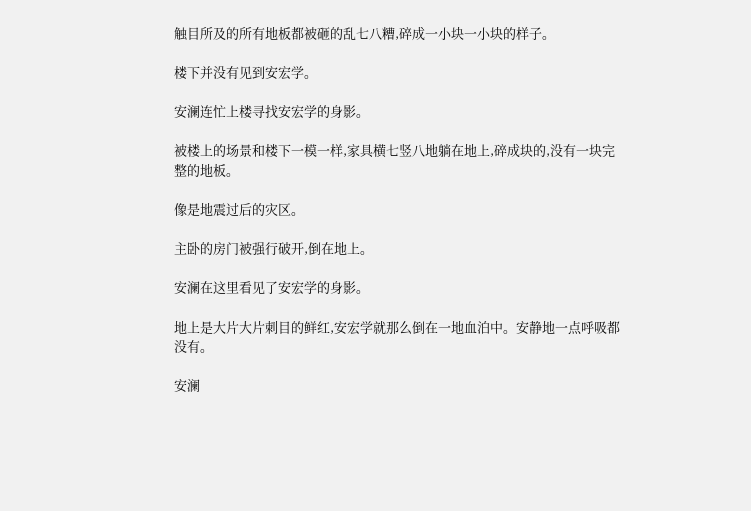触目所及的所有地板都被砸的乱七八糟,碎成一小块一小块的样子。

楼下并没有见到安宏学。

安澜连忙上楼寻找安宏学的身影。

被楼上的场景和楼下一模一样,家具横七竖八地躺在地上,碎成块的,没有一块完整的地板。

像是地震过后的灾区。

主卧的房门被强行破开,倒在地上。

安澜在这里看见了安宏学的身影。

地上是大片大片刺目的鲜红,安宏学就那么倒在一地血泊中。安静地一点呼吸都没有。

安澜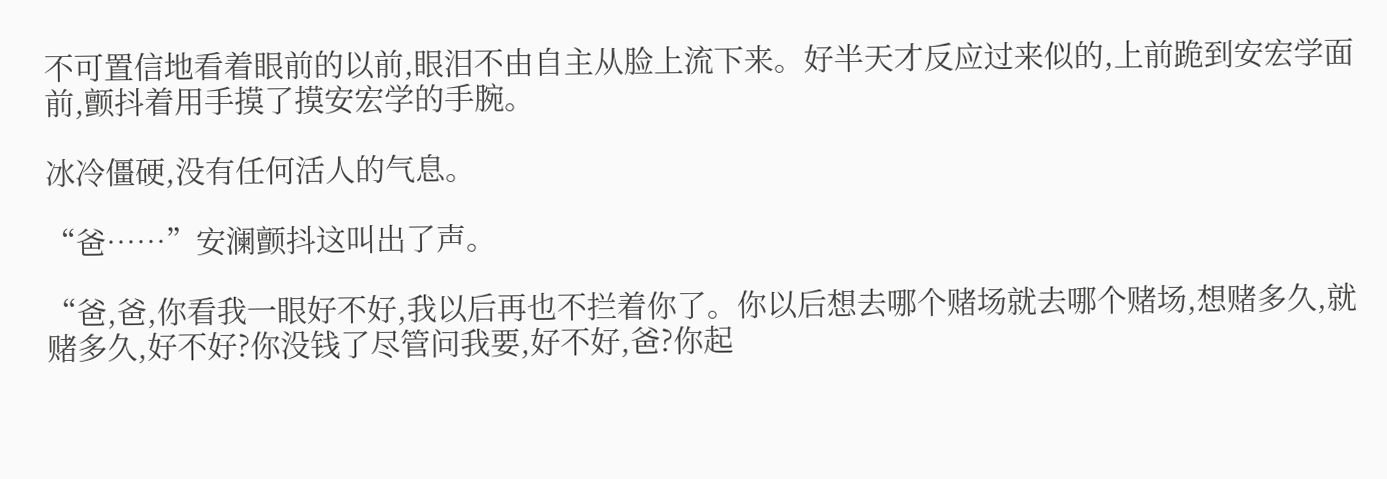不可置信地看着眼前的以前,眼泪不由自主从脸上流下来。好半天才反应过来似的,上前跪到安宏学面前,颤抖着用手摸了摸安宏学的手腕。

冰冷僵硬,没有任何活人的气息。

“爸……”安澜颤抖这叫出了声。

“爸,爸,你看我一眼好不好,我以后再也不拦着你了。你以后想去哪个赌场就去哪个赌场,想赌多久,就赌多久,好不好?你没钱了尽管问我要,好不好,爸?你起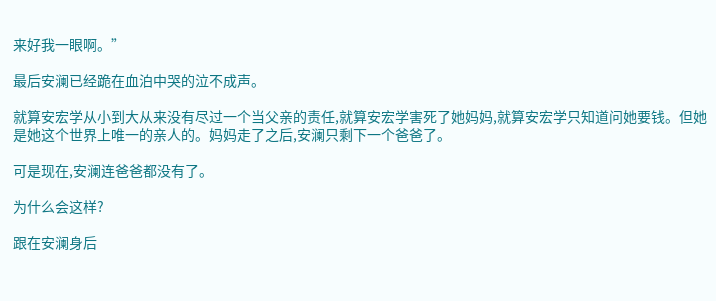来好我一眼啊。”

最后安澜已经跪在血泊中哭的泣不成声。

就算安宏学从小到大从来没有尽过一个当父亲的责任,就算安宏学害死了她妈妈,就算安宏学只知道问她要钱。但她是她这个世界上唯一的亲人的。妈妈走了之后,安澜只剩下一个爸爸了。

可是现在,安澜连爸爸都没有了。

为什么会这样?

跟在安澜身后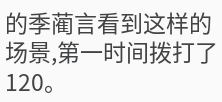的季蔺言看到这样的场景,第一时间拨打了120。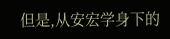但是,从安宏学身下的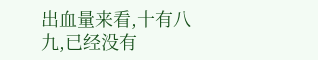出血量来看,十有八九,已经没有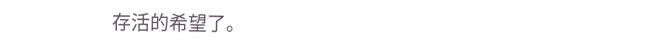存活的希望了。